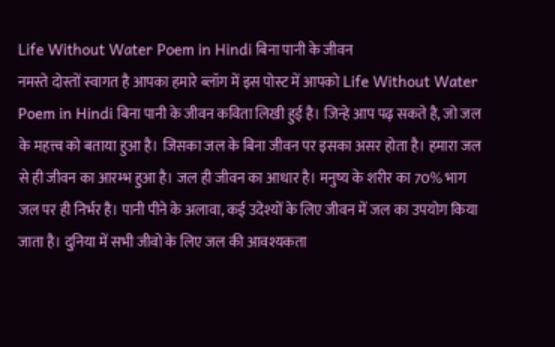Life Without Water Poem in Hindi बिना पानी के जीवन
नमस्ते दोस्तों स्वागत है आपका हमारे ब्लॉग में इस पोस्ट में आपको Life Without Water Poem in Hindi बिना पानी के जीवन कविता लिखी हुई है। जिन्हे आप पढ़ सकते है, जो जल के महत्त्व को बताया हुआ है। जिसका जल के बिना जीवन पर इसका असर होता है। हमारा जल से ही जीवन का आरम्भ हुआ है। जल ही जीवन का आधार है। मनुष्य के शरीर का 70% भाग जल पर ही निर्भर है। पानी पीने के अलावा, कई उदेश्यों के लिए जीवन में जल का उपयोग किया जाता है। दुनिया में सभी जीवो के लिए जल की आवश्यकता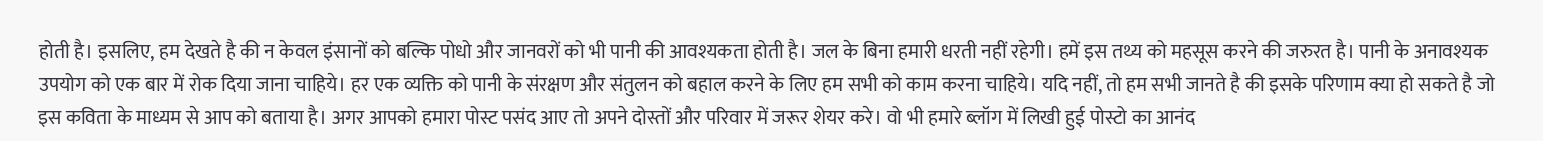होती है। इसलिए, हम देखते है की न केवल इंसानों को बल्कि पोधो और जानवरों को भी पानी की आवश्यकता होती है। जल के बिना हमारी धरती नहीं रहेगी। हमें इस तथ्य को महसूस करने की जरुरत है। पानी के अनावश्यक उपयोग को एक बार में रोक दिया जाना चाहिये। हर एक व्यक्ति को पानी के संरक्षण और संतुलन को बहाल करने के लिए हम सभी को काम करना चाहिये। यदि नहीं, तो हम सभी जानते है की इसके परिणाम क्या हो सकते है जो इस कविता के माध्यम से आप को बताया है। अगर आपको हमारा पोस्ट पसंद आए तो अपने दोस्तों और परिवार में जरूर शेयर करे। वो भी हमारे ब्लॉग में लिखी हुई पोस्टो का आनंद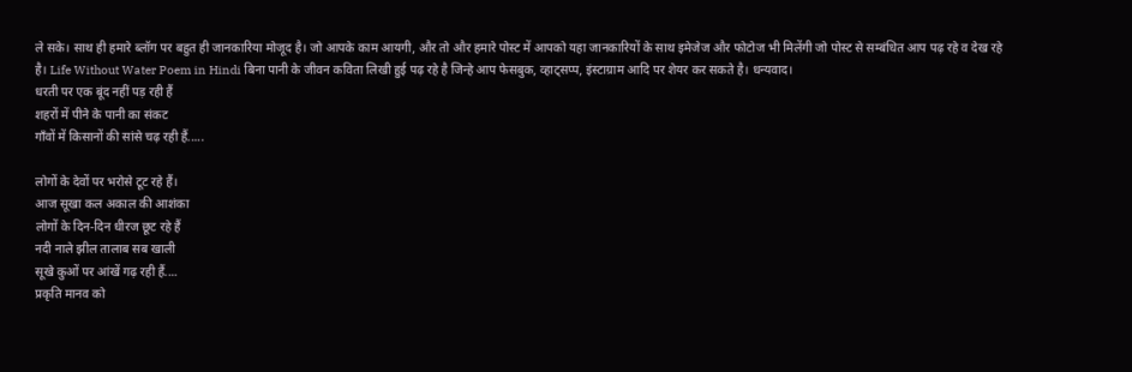ले सके। साथ ही हमारे ब्लॉग पर बहुत ही जानकारिया मोजूद है। जो आपके काम आयगी, और तो और हमारे पोस्ट में आपको यहा जानकारियों के साथ इमेजेज और फोटोज भी मिलेंगी जो पोस्ट से सम्बंधित आप पढ़ रहे व देख रहे है। Life Without Water Poem in Hindi बिना पानी के जीवन कविता लिखी हुई पढ़ रहे है जिन्हे आप फेसबुक, व्हाट्सप्प, इंस्टाग्राम आदि पर शेयर कर सकते है। धन्यवाद।
धरती पर एक बूंद नहीं पड़ रही हैं
शहरों में पीने के पानी का संकट
गाँवों में किसानों की सांसे चढ़ रही हैं.....

लोगों के देवों पर भरोसे टूट रहे हैं।
आज सूखा कल अकाल की आशंका
लोगों के दिन-दिन धीरज छूट रहे हैं
नदी नाले झील तालाब सब खाली
सूखे कुओं पर आंखें गढ़ रही हैं....
प्रकृति मानव को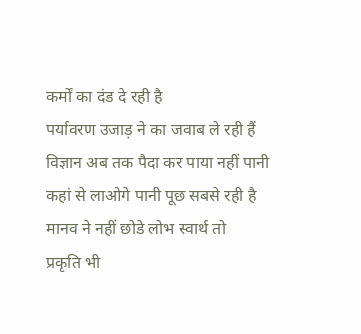कर्मों का दंड दे रही है
पर्यावरण उजाड़ ने का जवाब ले रही हैं
विज्ञान अब तक पैदा कर पाया नहीं पानी
कहां से लाओगे पानी पूछ सबसे रही है
मानव ने नहीं छोडे लोभ स्वार्थ तो
प्रकृति भी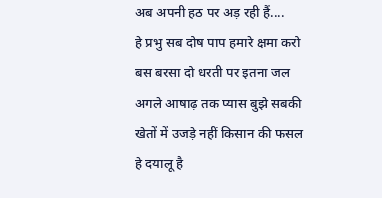अब अपनी हठ पर अड़ रही हैं....
हे प्रभु सब दोष पाप हमारे क्षमा करो
बस बरसा दो धरती पर इतना जल
अगले आषाढ़ तक प्यास बुझे सबकी
खेतों में उजड़े नहीं किसान की फसल
हे दयालू है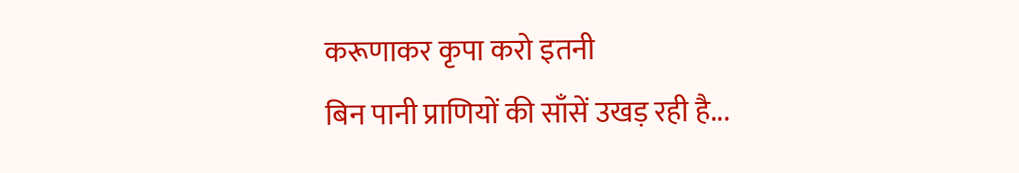करूणाकर कृपा करो इतनी
बिन पानी प्राणियों की साँसें उखड़ रही है...